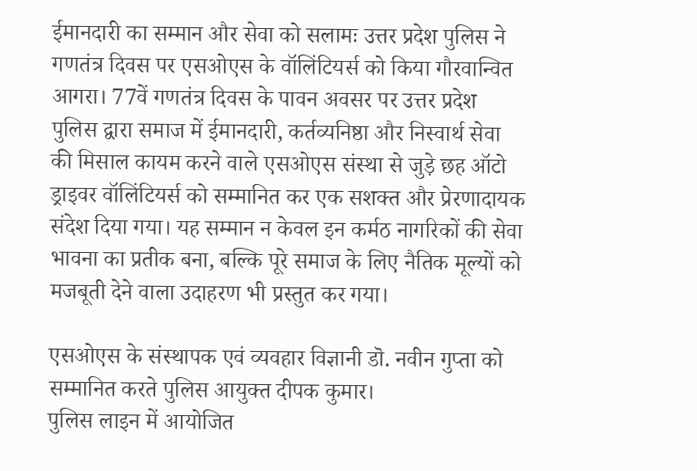ईमानदारी का सम्मान और सेवा को सलामः उत्तर प्रदेश पुलिस ने गणतंत्र दिवस पर एसओएस के वॉलिंटियर्स को किया गौरवान्वित
आगरा। 77वें गणतंत्र दिवस के पावन अवसर पर उत्तर प्रदेश पुलिस द्वारा समाज में ईमानदारी, कर्तव्यनिष्ठा और निस्वार्थ सेवा की मिसाल कायम करने वाले एसओएस संस्था से जुड़े छह ऑटो ड्राइवर वॉलिंटियर्स को सम्मानित कर एक सशक्त और प्रेरणादायक संदेश दिया गया। यह सम्मान न केवल इन कर्मठ नागरिकों की सेवा भावना का प्रतीक बना, बल्कि पूरे समाज के लिए नैतिक मूल्यों को मजबूती देने वाला उदाहरण भी प्रस्तुत कर गया।

एसओएस के संस्थापक एवं व्यवहार विज्ञानी डॊ. नवीन गुप्ता को सम्मानित करते पुलिस आयुक्त दीपक कुमार।
पुलिस लाइन में आयोजित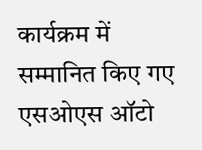कार्यक्रम में सम्मानित किए गए एसओएस ऑटो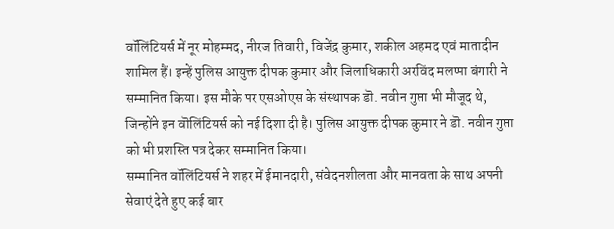वॉलिंटियर्स में नूर मोहम्मद, नीरज तिवारी, विजेंद्र कुमार, शकील अहमद एवं मातादीन शामिल हैं। इन्हें पुलिस आयुक्त दीपक कुमार और जिलाधिकारी अरविंद मलप्पा बंगारी ने सम्मानित किया। इस मौके पर एसओएस के संस्थापक डॊ. नवीन गुप्ता भी मौजूद थे, जिन्होंने इन वॊलिंटियर्स को नई दिशा दी है। पुलिस आयुक्त दीपक कुमार ने डॊ. नवीन गुप्ता को भी प्रशस्ति पत्र देकर सम्मानित किया।
सम्मानित वॉलिंटियर्स ने शहर में ईमानदारी, संवेदनशीलता और मानवता के साथ अपनी सेवाएं देते हुए कई बार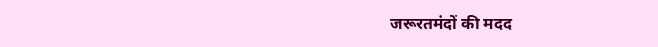जरूरतमंदों की मदद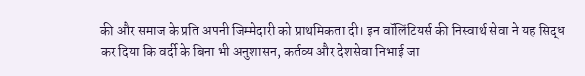की और समाज के प्रति अपनी जिम्मेदारी को प्राथमिकता दी। इन वॉलिंटियर्स की निस्वार्थ सेवा ने यह सिद्ध कर दिया कि वर्दी के बिना भी अनुशासन, कर्तव्य और देशसेवा निभाई जा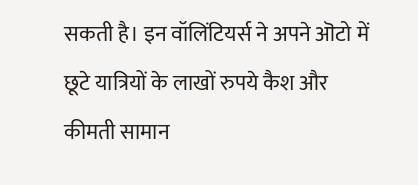सकती है। इन वॉलिंटियर्स ने अपने ऒटो में छूटे यात्रियों के लाखों रुपये कैश और कीमती सामान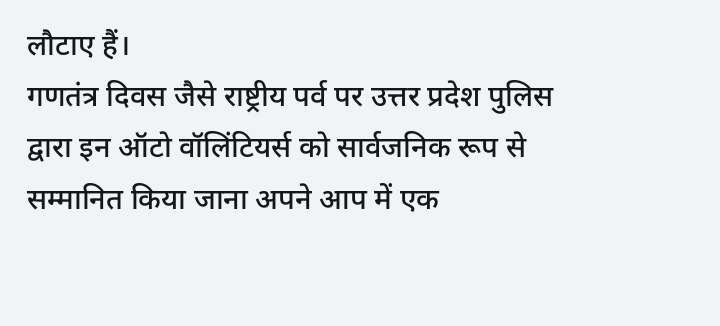लौटाए हैं।
गणतंत्र दिवस जैसे राष्ट्रीय पर्व पर उत्तर प्रदेश पुलिस द्वारा इन ऑटो वॉलिंटियर्स को सार्वजनिक रूप से सम्मानित किया जाना अपने आप में एक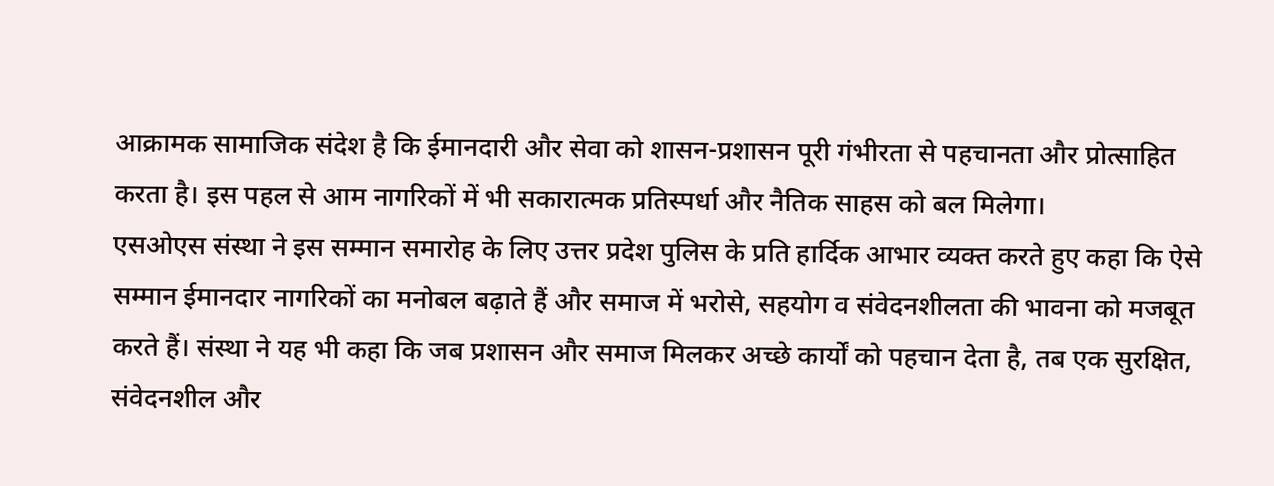आक्रामक सामाजिक संदेश है कि ईमानदारी और सेवा को शासन-प्रशासन पूरी गंभीरता से पहचानता और प्रोत्साहित करता है। इस पहल से आम नागरिकों में भी सकारात्मक प्रतिस्पर्धा और नैतिक साहस को बल मिलेगा।
एसओएस संस्था ने इस सम्मान समारोह के लिए उत्तर प्रदेश पुलिस के प्रति हार्दिक आभार व्यक्त करते हुए कहा कि ऐसे सम्मान ईमानदार नागरिकों का मनोबल बढ़ाते हैं और समाज में भरोसे, सहयोग व संवेदनशीलता की भावना को मजबूत करते हैं। संस्था ने यह भी कहा कि जब प्रशासन और समाज मिलकर अच्छे कार्यों को पहचान देता है, तब एक सुरक्षित, संवेदनशील और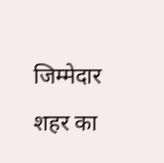जिम्मेदार शहर का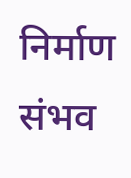निर्माण संभव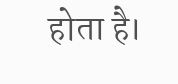होता है।